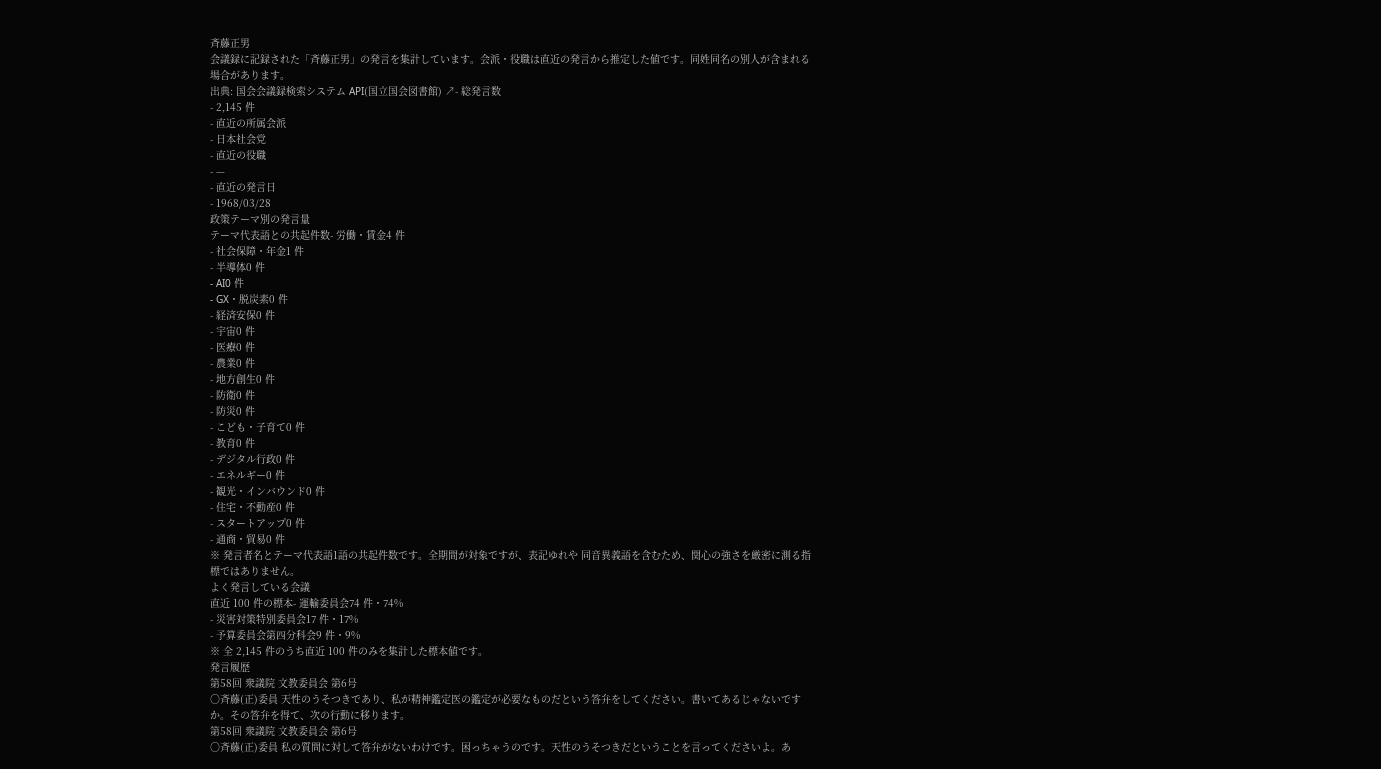斉藤正男
会議録に記録された「斉藤正男」の発言を集計しています。会派・役職は直近の発言から推定した値です。同姓同名の別人が含まれる場合があります。
出典: 国会会議録検索システム API(国立国会図書館) ↗- 総発言数
- 2,145 件
- 直近の所属会派
- 日本社会党
- 直近の役職
- —
- 直近の発言日
- 1968/03/28
政策テーマ別の発言量
テーマ代表語との共起件数- 労働・賃金4 件
- 社会保障・年金1 件
- 半導体0 件
- AI0 件
- GX・脱炭素0 件
- 経済安保0 件
- 宇宙0 件
- 医療0 件
- 農業0 件
- 地方創生0 件
- 防衛0 件
- 防災0 件
- こども・子育て0 件
- 教育0 件
- デジタル行政0 件
- エネルギー0 件
- 観光・インバウンド0 件
- 住宅・不動産0 件
- スタートアップ0 件
- 通商・貿易0 件
※ 発言者名とテーマ代表語1語の共起件数です。全期間が対象ですが、表記ゆれや 同音異義語を含むため、関心の強さを厳密に測る指標ではありません。
よく発言している会議
直近 100 件の標本- 運輸委員会74 件・74%
- 災害対策特別委員会17 件・17%
- 予算委員会第四分科会9 件・9%
※ 全 2,145 件のうち直近 100 件のみを集計した標本値です。
発言履歴
第58回 衆議院 文教委員会 第6号
○斉藤(正)委員 天性のうそつきであり、私が精神鑑定医の鑑定が必要なものだという答弁をしてください。書いてあるじゃないですか。その答弁を得て、次の行動に移ります。
第58回 衆議院 文教委員会 第6号
○斉藤(正)委員 私の質問に対して答弁がないわけです。困っちゃうのです。天性のうそつきだということを言ってくださいよ。あ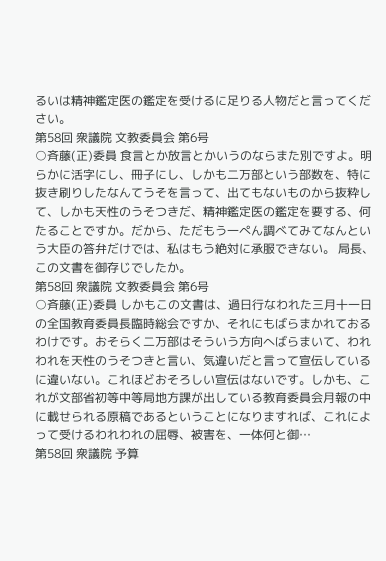るいは精神鑑定医の鑑定を受けるに足りる人物だと言ってください。
第58回 衆議院 文教委員会 第6号
○斉藤(正)委員 食言とか放言とかいうのならまた別ですよ。明らかに活字にし、冊子にし、しかも二万部という部数を、特に抜き刷りしたなんてうそを言って、出てもないものから抜粋して、しかも天性のうそつきだ、精神鑑定医の鑑定を要する、何たることですか。だから、ただもう一ぺん調べてみてなんという大臣の答弁だけでは、私はもう絶対に承服できない。 局長、この文書を御存じでしたか。
第58回 衆議院 文教委員会 第6号
○斉藤(正)委員 しかもこの文書は、過日行なわれた三月十一日の全国教育委員長臨時総会ですか、それにもばらまかれておるわけです。おそらく二万部はそういう方向へばらまいて、われわれを天性のうそつきと言い、気違いだと言って宣伝しているに違いない。これほどおそろしい宣伝はないです。しかも、これが文部省初等中等局地方課が出している教育委員会月報の中に載せられる原稿であるということになりますれば、これによって受けるわれわれの屈辱、被害を、一体何と御…
第58回 衆議院 予算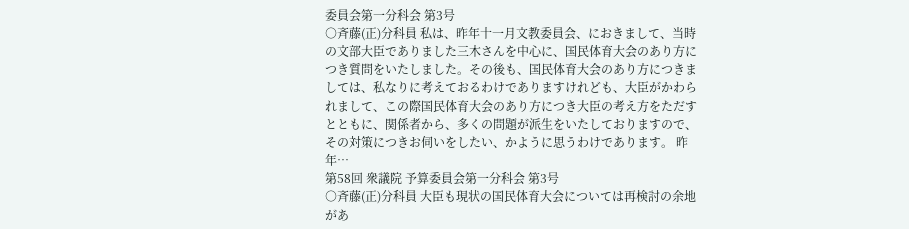委員会第一分科会 第3号
○斉藤(正)分科員 私は、昨年十一月文教委員会、におきまして、当時の文部大臣でありました三木さんを中心に、国民体育大会のあり方につき質問をいたしました。その後も、国民体育大会のあり方につきましては、私なりに考えておるわけでありますけれども、大臣がかわられまして、この際国民体育大会のあり方につき大臣の考え方をただすとともに、関係者から、多くの問題が派生をいたしておりますので、その対策につきお伺いをしたい、かように思うわけであります。 昨年…
第58回 衆議院 予算委員会第一分科会 第3号
○斉藤(正)分科員 大臣も現状の国民体育大会については再検討の余地があ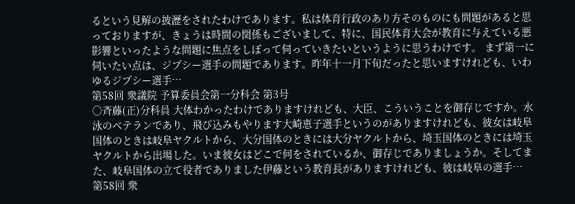るという見解の披瀝をされたわけであります。私は体育行政のあり方そのものにも問題があると思っておりますが、きょうは時間の関係もございまして、特に、国民体育大会が教育に与えている悪影響といったような問題に焦点をしぼって伺っていきたいというように思うわけです。 まず第一に伺いたい点は、ジプシー選手の問題であります。昨年十一月下旬だったと思いますけれども、いわゆるジプシー選手…
第58回 衆議院 予算委員会第一分科会 第3号
○斉藤(正)分科員 大体わかったわけでありますけれども、大臣、こういうことを御存じですか。水泳のベテランであり、飛び込みもやります大崎恵子選手というのがありますけれども、彼女は岐阜国体のときは岐阜ヤクルトから、大分国体のときには大分ヤクルトから、埼玉国体のときには埼玉ヤクルトから出場した。いま彼女はどこで何をされているか、御存じでありましょうか。そしてまた、岐阜国体の立て役者でありました伊藤という教育長がありますけれども、彼は岐阜の選手…
第58回 衆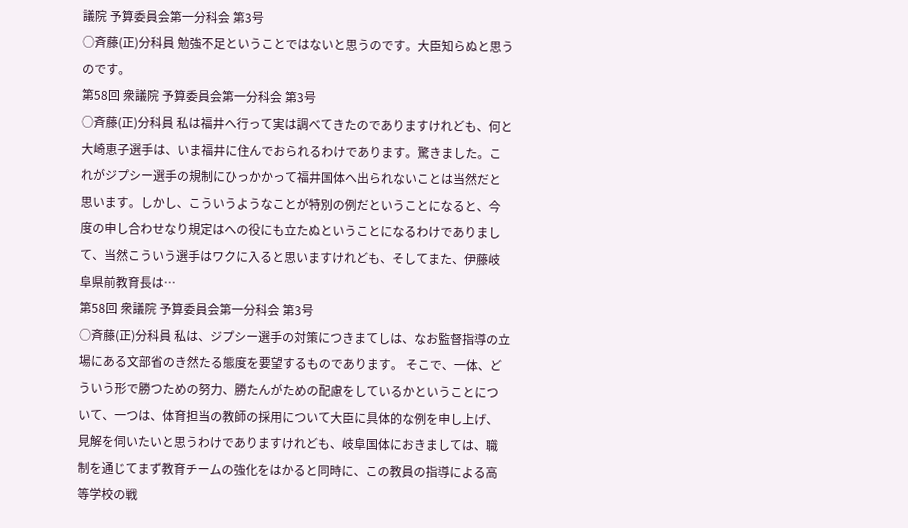議院 予算委員会第一分科会 第3号
○斉藤(正)分科員 勉強不足ということではないと思うのです。大臣知らぬと思うのです。
第58回 衆議院 予算委員会第一分科会 第3号
○斉藤(正)分科員 私は福井へ行って実は調べてきたのでありますけれども、何と大崎恵子選手は、いま福井に住んでおられるわけであります。驚きました。これがジプシー選手の規制にひっかかって福井国体へ出られないことは当然だと思います。しかし、こういうようなことが特別の例だということになると、今度の申し合わせなり規定はへの役にも立たぬということになるわけでありまして、当然こういう選手はワクに入ると思いますけれども、そしてまた、伊藤岐阜県前教育長は…
第58回 衆議院 予算委員会第一分科会 第3号
○斉藤(正)分科員 私は、ジプシー選手の対策につきまてしは、なお監督指導の立場にある文部省のき然たる態度を要望するものであります。 そこで、一体、どういう形で勝つための努力、勝たんがための配慮をしているかということについて、一つは、体育担当の教師の採用について大臣に具体的な例を申し上げ、見解を伺いたいと思うわけでありますけれども、岐阜国体におきましては、職制を通じてまず教育チームの強化をはかると同時に、この教員の指導による高等学校の戦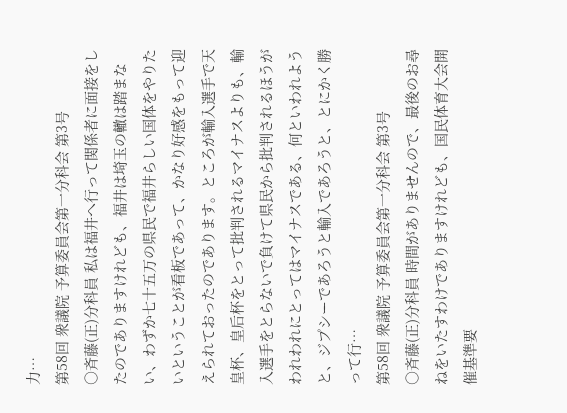力…
第58回 衆議院 予算委員会第一分科会 第3号
○斉藤(正)分科員 私は福井へ行って関係者に面接をしたのでありますけれども、福井は埼玉の轍は踏まない、わずか七十五万の県民で福井らしい国体をやりたいということが看板であって、かなり好感をもって迎えられておったのであります。ところが輸入選手で天皇杯、皇后杯をとって批判されるマイナスよりも、輸入選手をとらないで負けて県民から批判されるほうがわれわれにとってはマイナスである、何といわれようと、ジプシーであろうと輸入であろうと、とにかく勝って行…
第58回 衆議院 予算委員会第一分科会 第3号
○斉藤(正)分科員 時間がありませんので、最後のお尋ねをいたすわけでありますけれども、国民体育大会開催基準要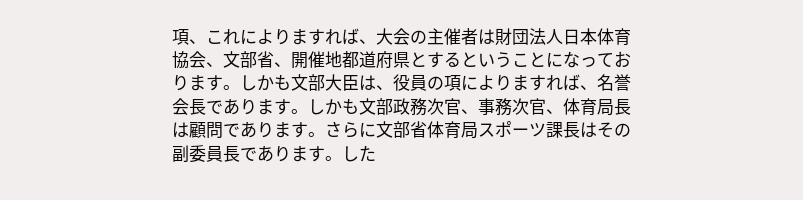項、これによりますれば、大会の主催者は財団法人日本体育協会、文部省、開催地都道府県とするということになっております。しかも文部大臣は、役員の項によりますれば、名誉会長であります。しかも文部政務次官、事務次官、体育局長は顧問であります。さらに文部省体育局スポーツ課長はその副委員長であります。した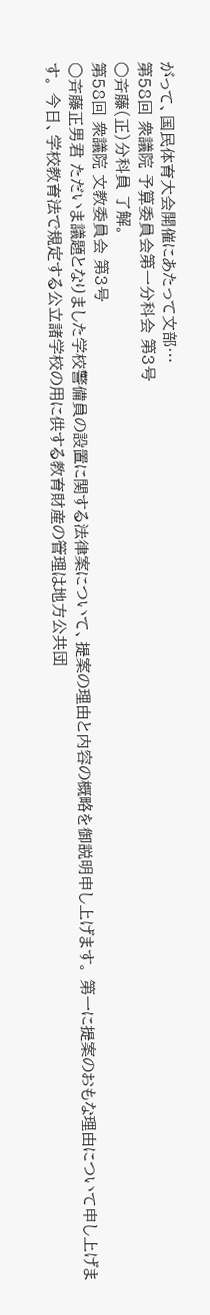がって、国民体育大会開催にあたって文部…
第58回 衆議院 予算委員会第一分科会 第3号
○斉藤(正)分科員 了解。
第58回 衆議院 文教委員会 第3号
○斉藤正男君 ただいま議題となりました学校警備員の設置に関する法律案について、提案の理由と内容の概略を御説明申し上げます。 第一に提案のおもな理由について申し上げます。 今日、学校教育法で規定する公立諸学校の用に供する教育財産の管理は地方公共団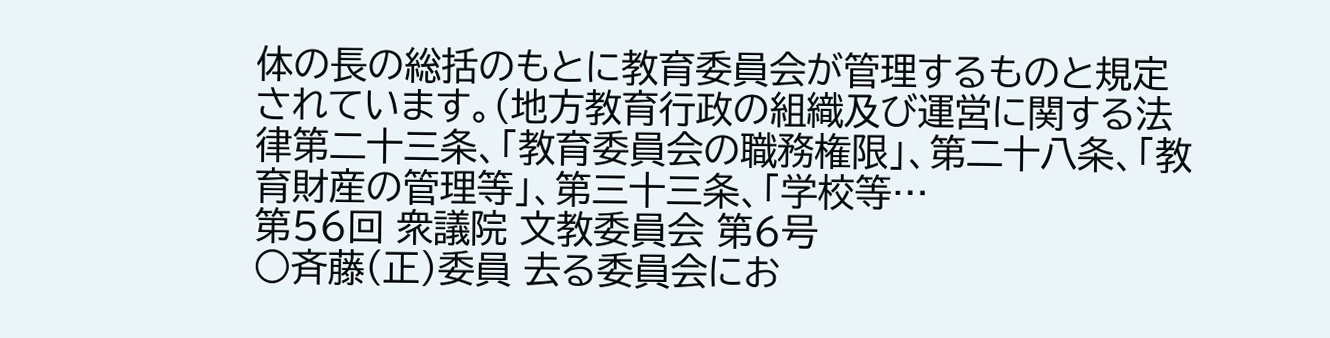体の長の総括のもとに教育委員会が管理するものと規定されています。(地方教育行政の組織及び運営に関する法律第二十三条、「教育委員会の職務権限」、第二十八条、「教育財産の管理等」、第三十三条、「学校等…
第56回 衆議院 文教委員会 第6号
○斉藤(正)委員 去る委員会にお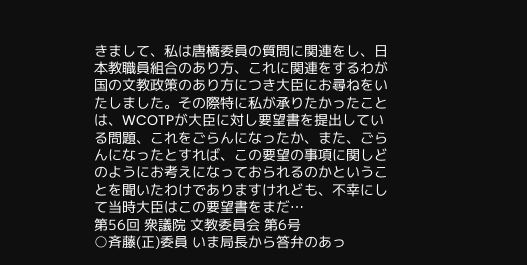きまして、私は唐橋委員の質問に関連をし、日本教職員組合のあり方、これに関連をするわが国の文教政策のあり方につき大臣にお尋ねをいたしました。その際特に私が承りたかったことは、WCOTPが大臣に対し要望書を提出している問題、これをごらんになったか、また、ごらんになったとすれば、この要望の事項に関しどのようにお考えになっておられるのかということを聞いたわけでありますけれども、不幸にして当時大臣はこの要望書をまだ…
第56回 衆議院 文教委員会 第6号
○斉藤(正)委員 いま局長から答弁のあっ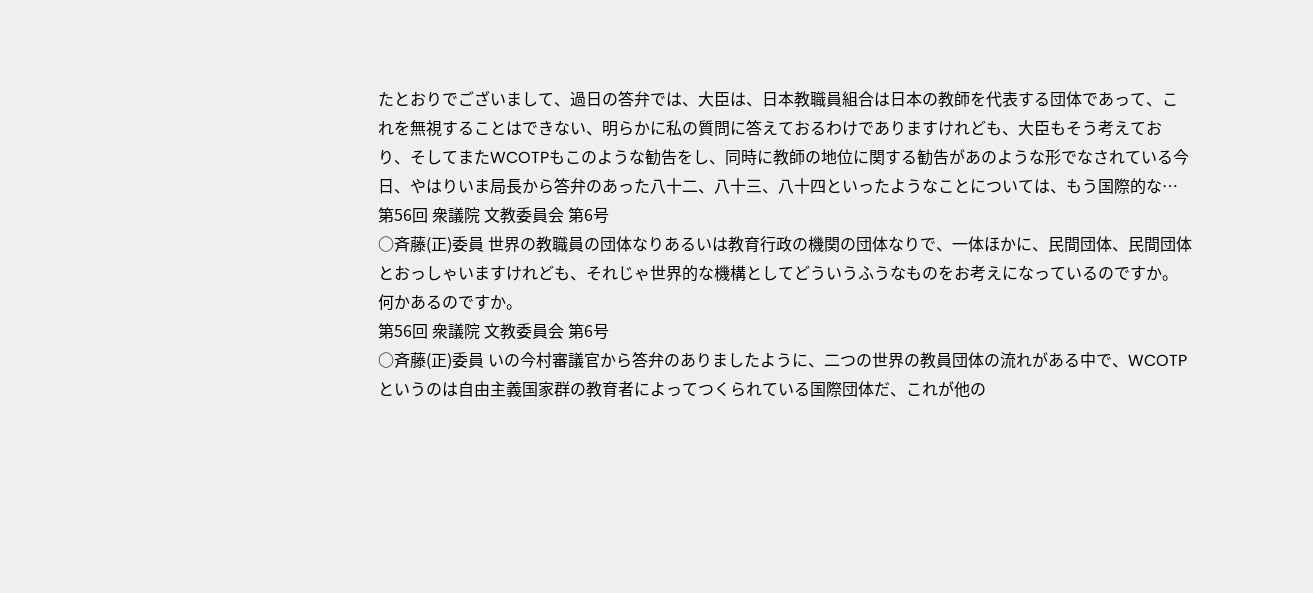たとおりでございまして、過日の答弁では、大臣は、日本教職員組合は日本の教師を代表する団体であって、これを無視することはできない、明らかに私の質問に答えておるわけでありますけれども、大臣もそう考えており、そしてまたWCOTPもこのような勧告をし、同時に教師の地位に関する勧告があのような形でなされている今日、やはりいま局長から答弁のあった八十二、八十三、八十四といったようなことについては、もう国際的な…
第56回 衆議院 文教委員会 第6号
○斉藤(正)委員 世界の教職員の団体なりあるいは教育行政の機関の団体なりで、一体ほかに、民間団体、民間団体とおっしゃいますけれども、それじゃ世界的な機構としてどういうふうなものをお考えになっているのですか。何かあるのですか。
第56回 衆議院 文教委員会 第6号
○斉藤(正)委員 いの今村審議官から答弁のありましたように、二つの世界の教員団体の流れがある中で、WCOTPというのは自由主義国家群の教育者によってつくられている国際団体だ、これが他の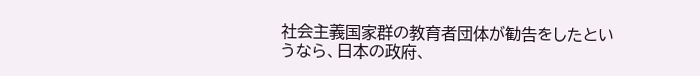社会主義国家群の教育者団体が勧告をしたというなら、日本の政府、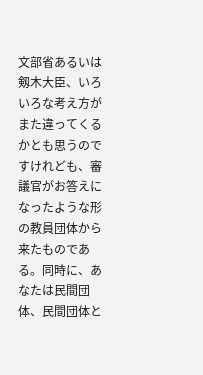文部省あるいは剱木大臣、いろいろな考え方がまた違ってくるかとも思うのですけれども、審議官がお答えになったような形の教員団体から来たものである。同時に、あなたは民間団体、民間団体と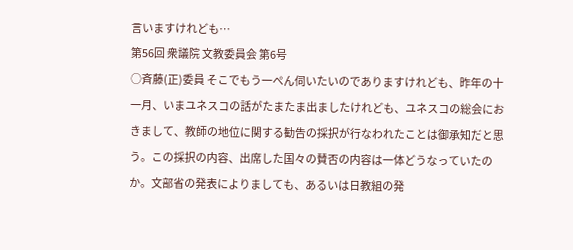言いますけれども…
第56回 衆議院 文教委員会 第6号
○斉藤(正)委員 そこでもう一ぺん伺いたいのでありますけれども、昨年の十一月、いまユネスコの話がたまたま出ましたけれども、ユネスコの総会におきまして、教師の地位に関する勧告の採択が行なわれたことは御承知だと思う。この採択の内容、出席した国々の賛否の内容は一体どうなっていたのか。文部省の発表によりましても、あるいは日教組の発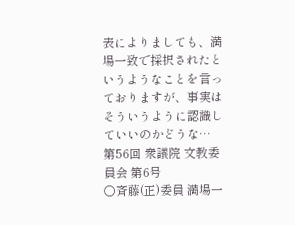表によりましても、満場一致で採択されたというようなことを言っておりますが、事実はそういうように認識していいのかどうな…
第56回 衆議院 文教委員会 第6号
○斉藤(正)委員 満場一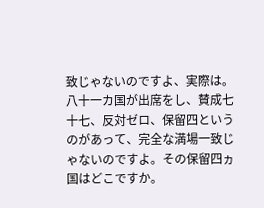致じゃないのですよ、実際は。八十一カ国が出席をし、賛成七十七、反対ゼロ、保留四というのがあって、完全な満場一致じゃないのですよ。その保留四ヵ国はどこですか。